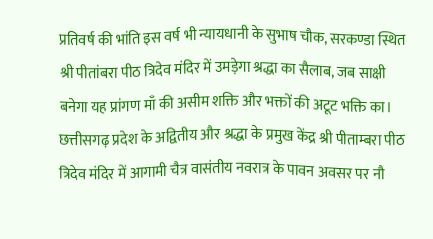प्रतिवर्ष की भांति इस वर्ष भी न्यायधानी के सुभाष चौक, सरकण्डा स्थित श्री पीतांबरा पीठ त्रिदेव मंदिर में उमड़ेगा श्रद्धा का सैलाब, जब साक्षी बनेगा यह प्रांगण माँ की असीम शक्ति और भक्तों की अटूट भक्ति का।
छत्तीसगढ़ प्रदेश के अद्वितीय और श्रद्धा के प्रमुख केंद्र श्री पीताम्बरा पीठ त्रिदेव मंदिर में आगामी चैत्र वासंतीय नवरात्र के पावन अवसर पर नौ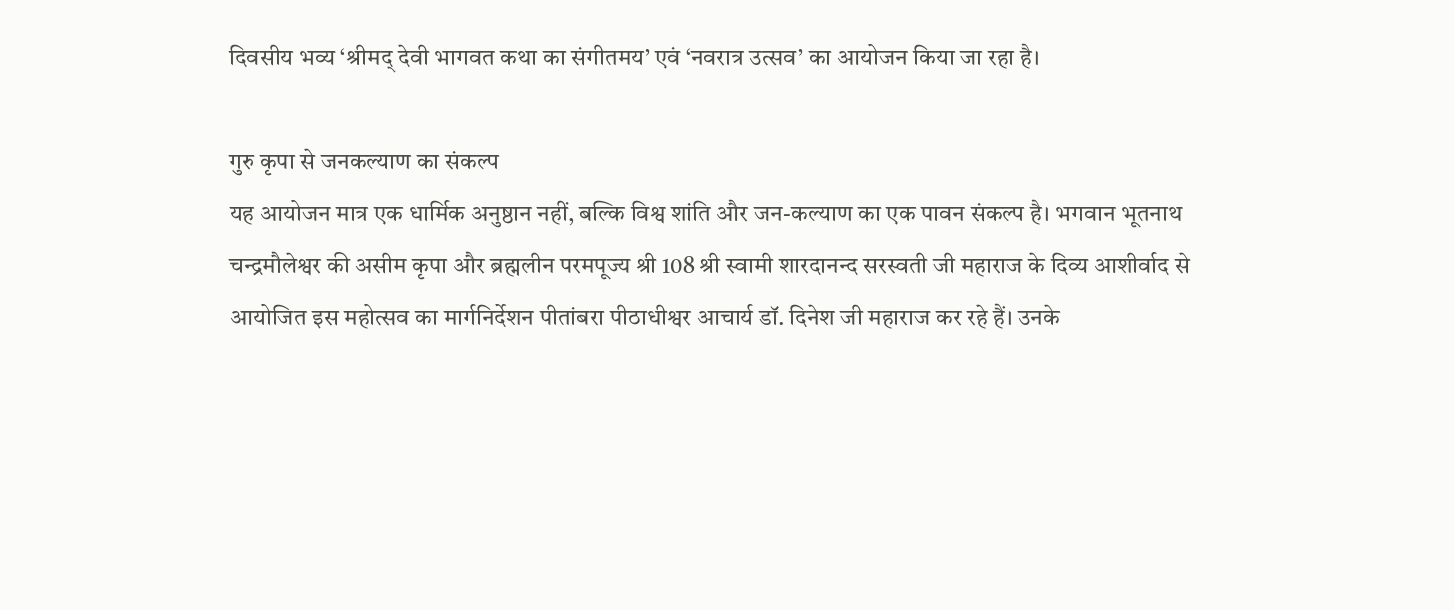दिवसीय भव्य ‘श्रीमद् देवी भागवत कथा का संगीतमय’ एवं ‘नवरात्र उत्सव’ का आयोजन किया जा रहा है।

गुरु कृपा से जनकल्याण का संकल्प
यह आयोजन मात्र एक धार्मिक अनुष्ठान नहीं, बल्कि विश्व शांति और जन-कल्याण का एक पावन संकल्प है। भगवान भूतनाथ चन्द्रमौलेश्वर की असीम कृपा और ब्रह्मलीन परमपूज्य श्री 108 श्री स्वामी शारदानन्द सरस्वती जी महाराज के दिव्य आशीर्वाद से आयोजित इस महोत्सव का मार्गनिर्देशन पीतांबरा पीठाधीश्वर आचार्य डॉ. दिनेश जी महाराज कर रहे हैं। उनके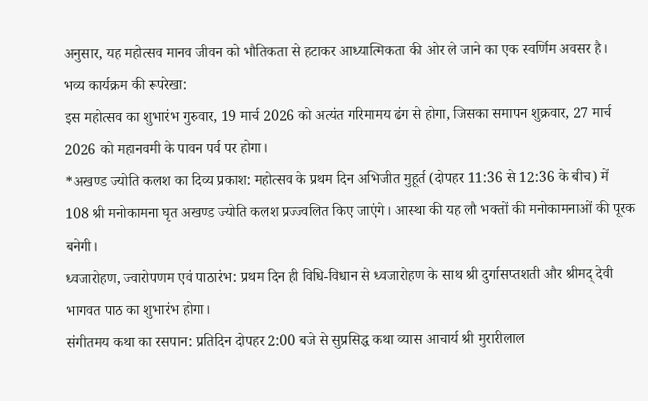अनुसार, यह महोत्सव मानव जीवन को भौतिकता से हटाकर आध्यात्मिकता की ओर ले जाने का एक स्वर्णिम अवसर है।
भव्य कार्यक्रम की रूपरेखा:
इस महोत्सव का शुभारंभ गुरुवार, 19 मार्च 2026 को अत्यंत गरिमामय ढंग से होगा, जिसका समापन शुक्रवार, 27 मार्च 2026 को महानवमी के पावन पर्व पर होगा।
*अखण्ड ज्योति कलश का दिव्य प्रकाश: महोत्सव के प्रथम दिन अभिजीत मुहूर्त (दोपहर 11:36 से 12:36 के बीच) में 108 श्री मनोकामना घृत अखण्ड ज्योति कलश प्रज्ज्वलित किए जाएंगे। आस्था की यह लौ भक्तों की मनोकामनाओं की पूरक बनेगी।
ध्वजारोहण, ज्वारोपणम एवं पाठारंभ: प्रथम दिन ही विधि-विधान से ध्वजारोहण के साथ श्री दुर्गासप्तशती और श्रीमद् देवी भागवत पाठ का शुभारंभ होगा।
संगीतमय कथा का रसपान: प्रतिदिन दोपहर 2:00 बजे से सुप्रसिद्ध कथा व्यास आचार्य श्री मुरारीलाल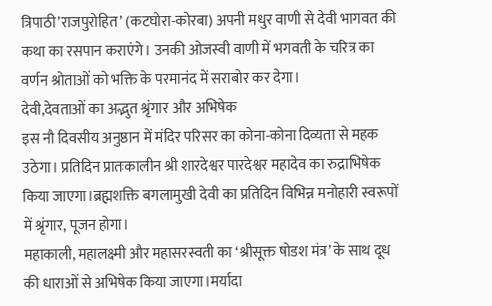त्रिपाठी’राजपुरोहित’ (कटघोरा-कोरबा) अपनी मधुर वाणी से देवी भागवत की कथा का रसपान कराएंगे। उनकी ओजस्वी वाणी में भगवती के चरित्र का वर्णन श्रोताओं को भक्ति के परमानंद में सराबोर कर देगा।
देवी,देवताओं का अद्भुत श्रृंगार और अभिषेक
इस नौ दिवसीय अनुष्ठान में मंदिर परिसर का कोना-कोना दिव्यता से महक उठेगा। प्रतिदिन प्रातःकालीन श्री शारदेश्वर पारदेश्वर महादेव का रुद्राभिषेक किया जाएगा।ब्रह्मशक्ति बगलामुखी देवी का प्रतिदिन विभिन्न मनोहारी स्वरूपों में श्रृंगार, पूजन होगा।
महाकाली, महालक्ष्मी और महासरस्वती का ‘श्रीसूक्त षोडश मंत्र’ के साथ दूध की धाराओं से अभिषेक किया जाएगा।मर्यादा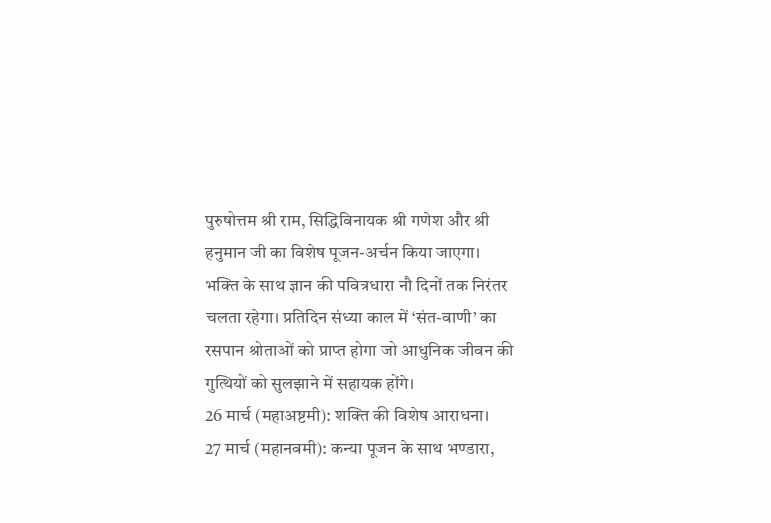पुरुषोत्तम श्री राम, सिद्धिविनायक श्री गणेश और श्री हनुमान जी का विशेष पूजन-अर्चन किया जाएगा।
भक्ति के साथ ज्ञान की पवित्रधारा नौ दिनों तक निरंतर चलता रहेगा। प्रतिदिन संध्या काल में ‘संत-वाणी’ का रसपान श्रोताओं को प्राप्त होगा जो आधुनिक जीवन की गुत्थियों को सुलझाने में सहायक होंगे।
26 मार्च (महाअष्टमी): शक्ति की विशेष आराधना।
27 मार्च (महानवमी): कन्या पूजन के साथ भण्डारा,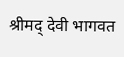श्रीमद् देवी भागवत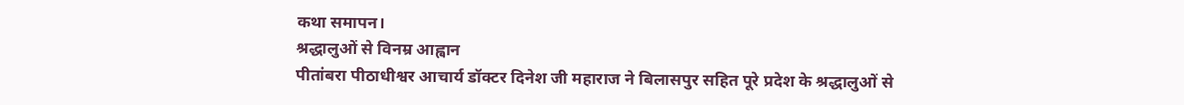कथा समापन।
श्रद्धालुओं से विनम्र आह्वान
पीतांबरा पीठाधीश्वर आचार्य डॉक्टर दिनेश जी महाराज ने बिलासपुर सहित पूरे प्रदेश के श्रद्धालुओं से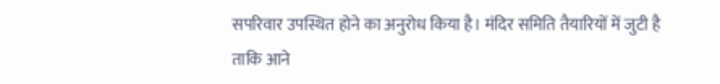सपरिवार उपस्थित होने का अनुरोध किया है। मंदिर समिति तैयारियों में जुटी है ताकि आने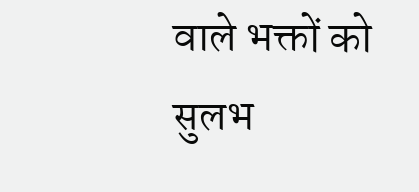वाले भक्तों को सुलभ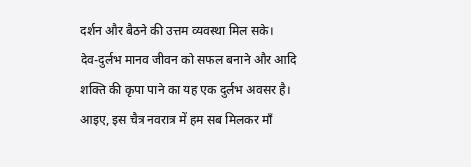दर्शन और बैठने की उत्तम व्यवस्था मिल सके।
देव-दुर्लभ मानव जीवन को सफल बनाने और आदि शक्ति की कृपा पाने का यह एक दुर्लभ अवसर है। आइए, इस चैत्र नवरात्र में हम सब मिलकर माँ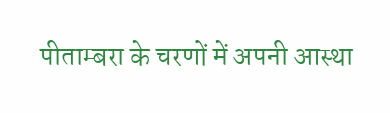पीताम्बरा के चरणों में अपनी आस्था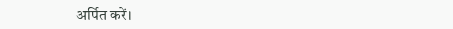अर्पित करें।